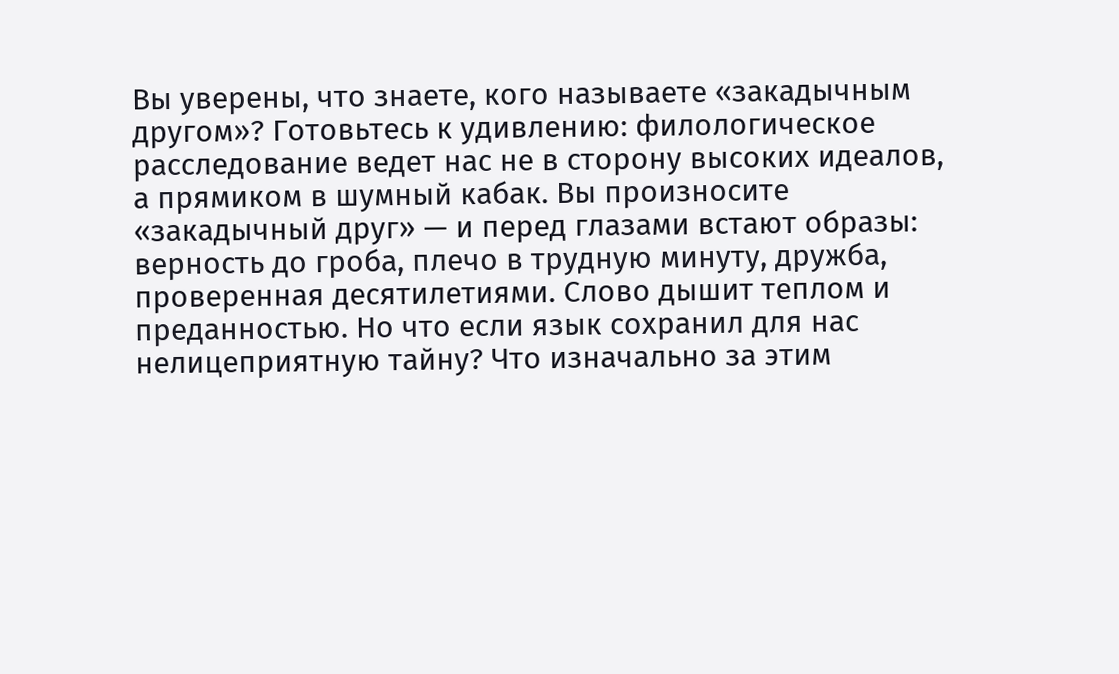Вы уверены, что знаете, кого называете «закадычным другом»? Готовьтесь к удивлению: филологическое расследование ведет нас не в сторону высоких идеалов, а прямиком в шумный кабак. Вы произносите «закадычный друг» — и перед глазами встают образы: верность до гроба, плечо в трудную минуту, дружба, проверенная десятилетиями. Слово дышит теплом и преданностью. Но что если язык сохранил для нас нелицеприятную тайну? Что изначально за этим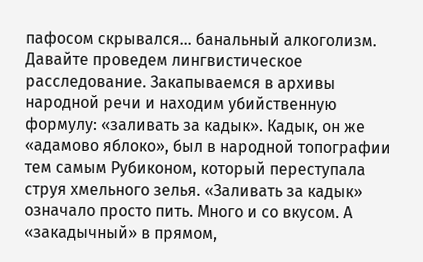пафосом скрывался… банальный алкоголизм. Давайте проведем лингвистическое расследование. Закапываемся в архивы народной речи и находим убийственную формулу: «заливать за кадык». Кадык, он же «адамово яблоко», был в народной топографии тем самым Рубиконом, который переступала струя хмельного зелья. «Заливать за кадык» означало просто пить. Много и со вкусом. А «закадычный» в прямом,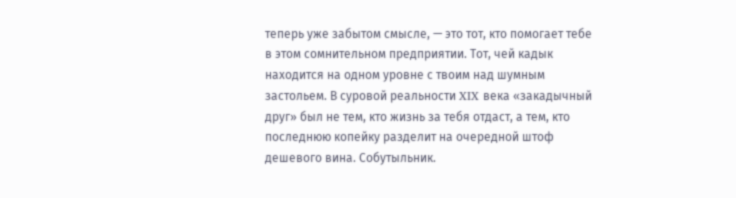теперь уже забытом смысле, — это тот, кто помогает тебе в этом сомнительном предприятии. Тот, чей кадык находится на одном уровне с твоим над шумным застольем. В суровой реальности XIX века «закадычный друг» был не тем, кто жизнь за тебя отдаст, а тем, кто последнюю копейку разделит на очередной штоф дешевого вина. Собутыльник.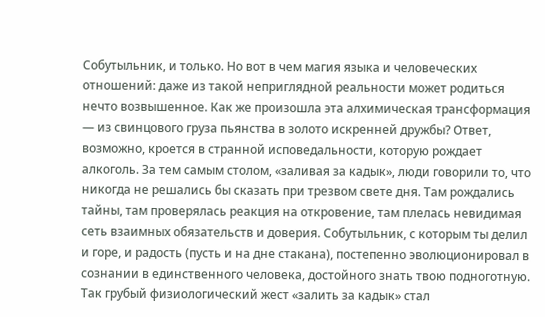Собутыльник, и только. Но вот в чем магия языка и человеческих отношений: даже из такой неприглядной реальности может родиться нечто возвышенное. Как же произошла эта алхимическая трансформация — из свинцового груза пьянства в золото искренней дружбы? Ответ, возможно, кроется в странной исповедальности, которую рождает алкоголь. За тем самым столом, «заливая за кадык», люди говорили то, что никогда не решались бы сказать при трезвом свете дня. Там рождались тайны, там проверялась реакция на откровение, там плелась невидимая сеть взаимных обязательств и доверия. Собутыльник, с которым ты делил и горе, и радость (пусть и на дне стакана), постепенно эволюционировал в сознании в единственного человека, достойного знать твою подноготную. Так грубый физиологический жест «залить за кадык» стал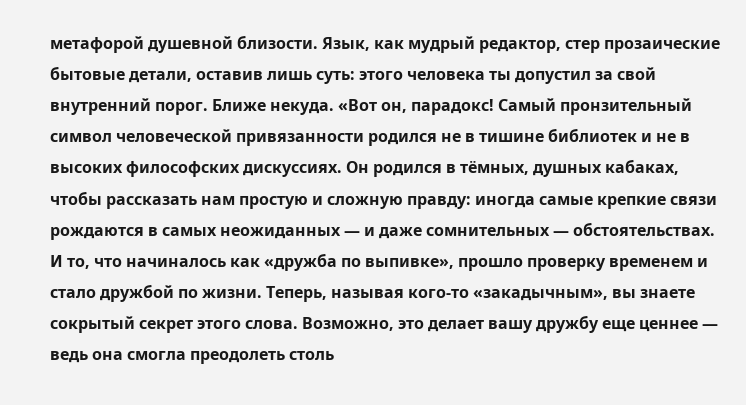метафорой душевной близости. Язык, как мудрый редактор, стер прозаические бытовые детали, оставив лишь суть: этого человека ты допустил за свой внутренний порог. Ближе некуда. «Вот он, парадокс! Самый пронзительный символ человеческой привязанности родился не в тишине библиотек и не в высоких философских дискуссиях. Он родился в тёмных, душных кабаках, чтобы рассказать нам простую и сложную правду: иногда самые крепкие связи рождаются в самых неожиданных — и даже сомнительных — обстоятельствах. И то, что начиналось как «дружба по выпивке», прошло проверку временем и стало дружбой по жизни. Теперь, называя кого-то «закадычным», вы знаете сокрытый секрет этого слова. Возможно, это делает вашу дружбу еще ценнее — ведь она смогла преодолеть столь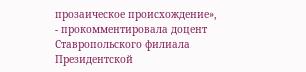прозаическое происхождение», - прокомментировала доцент Ставропольского филиала Президентской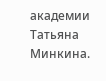академии Татьяна Минкина.